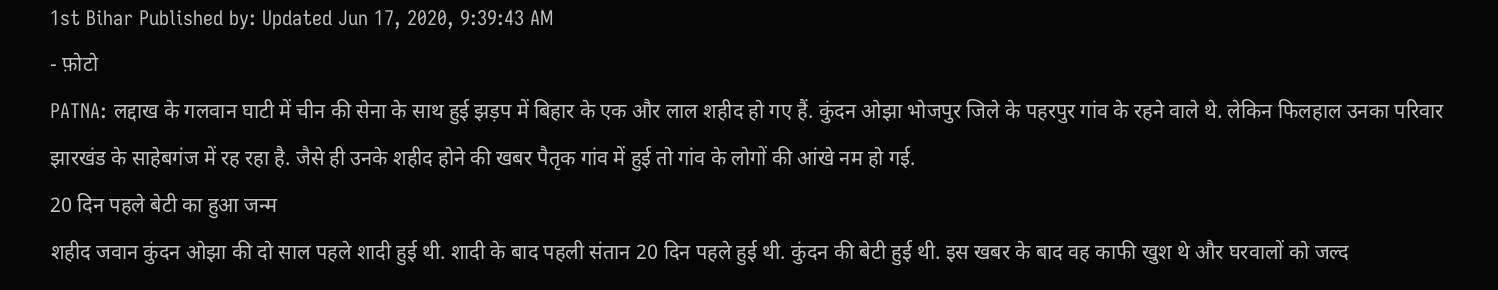1st Bihar Published by: Updated Jun 17, 2020, 9:39:43 AM
- फ़ोटो
PATNA: लद्दाख के गलवान घाटी में चीन की सेना के साथ हुई झड़प में बिहार के एक और लाल शहीद हो गए हैं. कुंदन ओझा भोजपुर जिले के पहरपुर गांव के रहने वाले थे. लेकिन फिलहाल उनका परिवार झारखंड के साहेबगंज में रह रहा है. जैसे ही उनके शहीद होने की खबर पैतृक गांव में हुई तो गांव के लोगों की आंखे नम हो गई.
20 दिन पहले बेटी का हुआ जन्म
शहीद जवान कुंदन ओझा की दो साल पहले शादी हुई थी. शादी के बाद पहली संतान 20 दिन पहले हुई थी. कुंदन की बेटी हुई थी. इस खबर के बाद वह काफी खुश थे और घरवालों को जल्द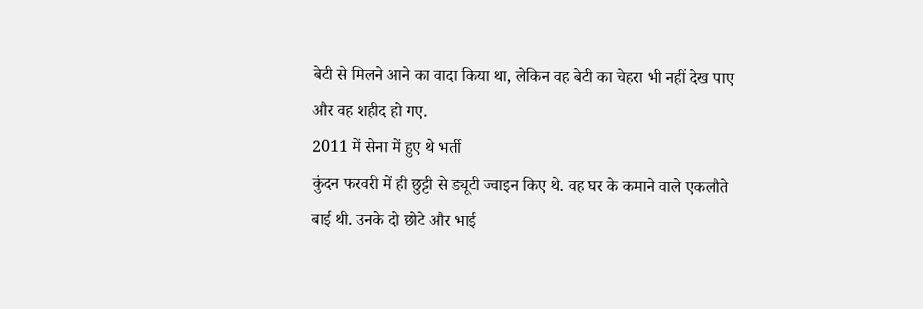बेटी से मिलने आने का वादा किया था, लेकिन वह बेटी का चेहरा भी नहीं देख पाए और वह शहीद हो गए.
2011 में सेना में हुए थे भर्ती
कुंदन फरवरी में ही छुट्टी से ड्यूटी ज्वाइन किए थे. वह घर के कमाने वाले एकलौते बाई थी. उनके दो छोटे और भाई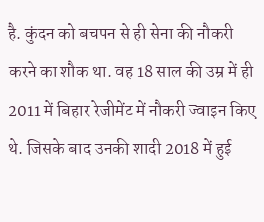है. कुंदन को बचपन से ही सेना की नौकरी करने का शौक था. वह 18 साल की उम्र में ही 2011 में बिहार रेजीमेंट में नौकरी ज्वाइन किए थे. जिसके बाद उनकी शादी 2018 में हुई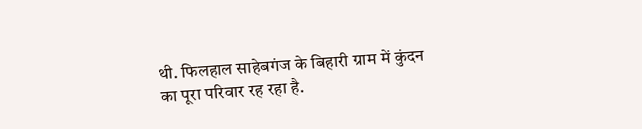थी. फिलहाल साहेबगंज के बिहारी ग्राम में कुंदन का पूरा परिवार रह रहा है.